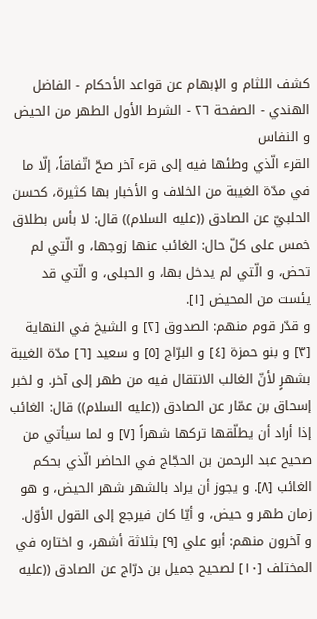كشف اللثام و الإبهام عن قواعد الأحكام - الفاضل الهندي - الصفحة ٢٦ - الشرط الأول الطهر من الحيض و النفاس
القرء الّذي وطئها فيه إلى قرء آخر صحّ اتّفاقاً، إلّا ما في مدّة الغيبة من الخلاف و الأخبار بها كثيرة، كحسن الحلبيّ عن الصادق ((عليه السلام)) قال: لا بأس بطلاق خمس على كلّ حال: الغائب عنها زوجها، و الّتي لم تحض، و الّتي لم يدخل بها، و الحبلى، و الّتي قد يئست من المحيض [١].
و قدّر قوم منهم: الصدوق [٢] و الشيخ في النهاية [٣] و بنو حمزة [٤] و البرّاج [٥] و سعيد [٦] مدّة الغيبة بشهرٍ لأنّ الغالب الانتقال فيه من طهر إلى آخر. و لخبر إسحاق بن عمّار عن الصادق ((عليه السلام)) قال: الغائب إذا أراد أن يطلّقها تركها شهراً [٧] و لما سيأتي من صحيح عبد الرحمن بن الحجّاج في الحاضر الّذي بحكم الغائب [٨]. و يجوز أن يراد بالشهر شهر الحيض، و هو زمان طهر و حيض، و أيّا كان فيرجع إلى القول الأوّل.
و آخرون منهم: أبو علي [٩] بثلاثة أشهر، و اختاره في المختلف [١٠] لصحيح جميل بن درّاج عن الصادق ((عليه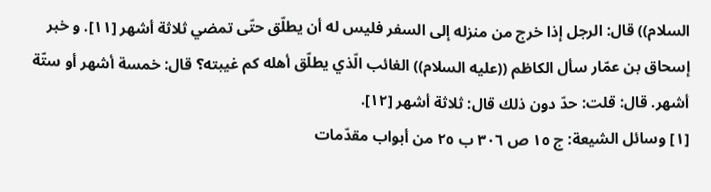السلام)) قال: الرجل إذا خرج من منزله إلى السفر فليس له أن يطلّق حتّى تمضي ثلاثة أشهر [١١]. و خبر إسحاق بن عمّار سأل الكاظم ((عليه السلام)) الغائب الّذي يطلّق أهله كم غيبته؟ قال: خمسة أشهر أو ستّة أشهر. قال: قلت: حدّ دون ذلك قال: ثلاثة أشهر [١٢].
[١] وسائل الشيعة: ج ١٥ ص ٣٠٦ ب ٢٥ من أبواب مقدّمات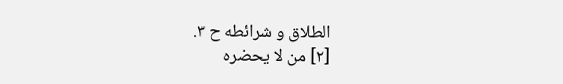الطلاق و شرائطه ح ٣.
[٢] من لا يحضره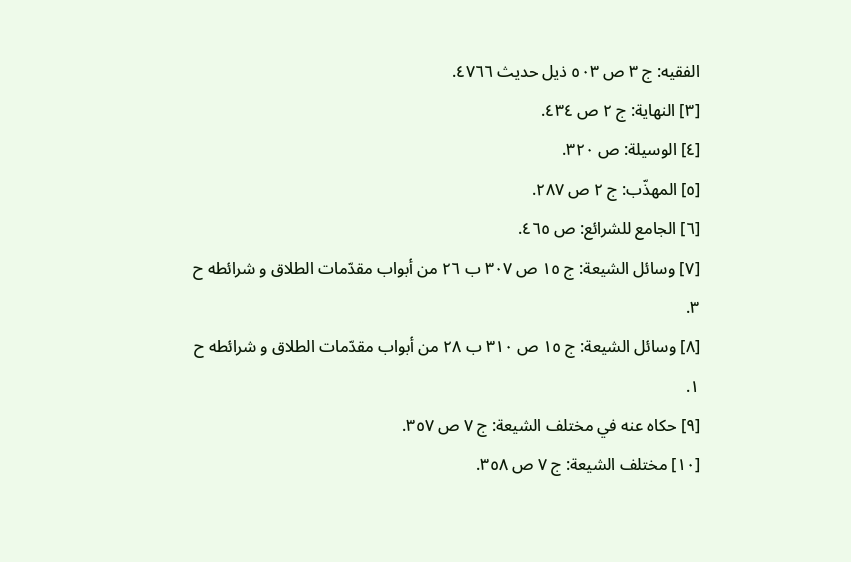الفقيه: ج ٣ ص ٥٠٣ ذيل حديث ٤٧٦٦.
[٣] النهاية: ج ٢ ص ٤٣٤.
[٤] الوسيلة: ص ٣٢٠.
[٥] المهذّب: ج ٢ ص ٢٨٧.
[٦] الجامع للشرائع: ص ٤٦٥.
[٧] وسائل الشيعة: ج ١٥ ص ٣٠٧ ب ٢٦ من أبواب مقدّمات الطلاق و شرائطه ح ٣.
[٨] وسائل الشيعة: ج ١٥ ص ٣١٠ ب ٢٨ من أبواب مقدّمات الطلاق و شرائطه ح ١.
[٩] حكاه عنه في مختلف الشيعة: ج ٧ ص ٣٥٧.
[١٠] مختلف الشيعة: ج ٧ ص ٣٥٨.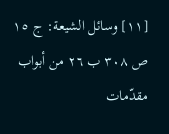[١١] وسائل الشيعة: ج ١٥ ص ٣٠٨ ب ٢٦ من أبواب مقدّمات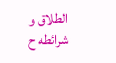الطلاق و شرائطه ح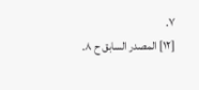٧.
[١٢] المصدر السابق ح ٨.